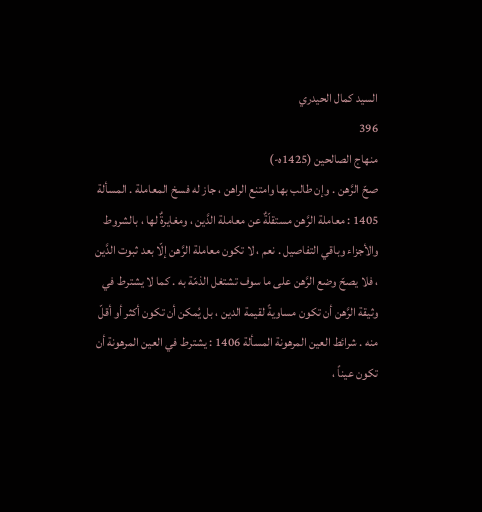السيد كمال الحيدري
396
منهاج الصالحين (1425ه-)
صحّ الرَّهن . وإن طالب بها وامتنع الراهن ، جاز له فسخ المعاملة . المسألة 1405 : معاملة الرَّهن مستقلّةٌ عن معاملة الدَّين ، ومغايرةٌ لها ، بالشروط والأجزاء وباقي التفاصيل . نعم ، لا تكون معاملة الرَّهن إلّا بعد ثبوت الدَّين ، فلا يصحّ وضع الرَّهن على ما سوف تشتغل الذمّة به . كما لا يشترط في وثيقة الرَّهن أن تكون مساويةً لقيمة الدين ، بل يُمكن أن تكون أكثر أو أقلّ منه . شرائط العين المرهونة المسألة 1406 : يشترط في العين المرهونة أن تكون عيناً ،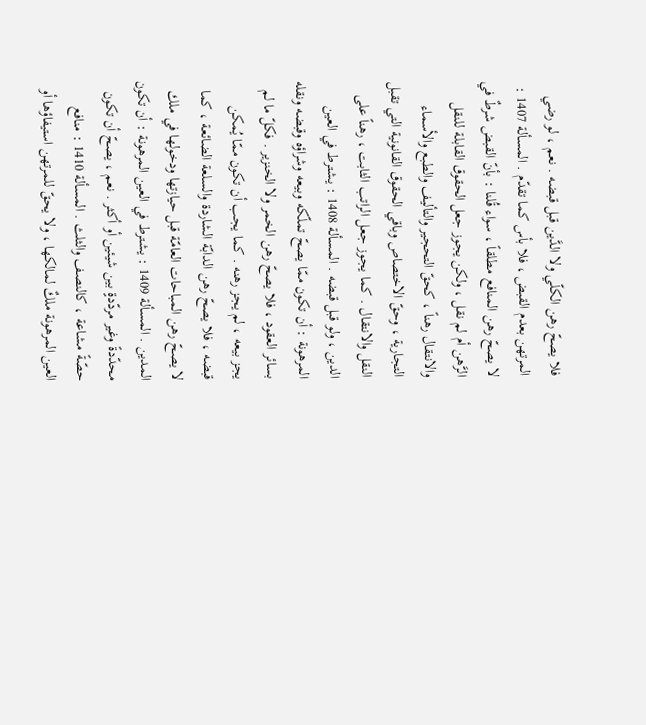فلا يصحّ رهن الكلّي ولا الدَّين قبل قبضه . نعم ، لو رضي المرتهن بعدم القبض ، فلا بأس كما تقدّم . المسألة 1407 : لا يصحّ رهن المنافع مطلقاً ، سواء قُلنا : بأنّ القبض شرطٌ في الرَّهن أم لم نقل ، ولكن يجوز جعل الحقوق القابلة للنقل والانتقال رهناً ، كحقّ التحجير والتأليف والطبع والأسماء التجارية ، وحقّ الاختصاص وباقي الحقوق القانونية التي تقبل النقل والانتقال . كما يجوز جعل الراتب الثابت ، رهناً على الدين ، ولو قبل قبضه . المسألة 1408 : يشترط في العين المرهونة : أن تكون ممّا يصحّ تملّكه وبيعه وشراؤه وقبضه ونقله بسائر العقود ، فلا يصحّ رهن الخمر ولا الخنزير . فكلّ ما لم يجز بيعه ، لم يجز رهنه . كما يجب أن تكون ممّا يُمكن قبضه ، فلا يصحّ رهن الدابّة الشاردة والسلعة الضائعة ، كما لا يصحّ رهن المباحات العامّة قبل حيازتها ودخولها في ملك المدين . المسألة 1409 : يشترط في العين المرهونة : أن تكون محدّدةً وغير مردّدةٍ بين شيئين أو أكثر . نعم ، يصحّ أن تكون حصّةً مشاعة ، كالنصف والثلث . المسألة 1410 : منافع العين المرهونة ملكٌ لمالكها ، ولا يحقّ للمرتهن استيفاؤها أو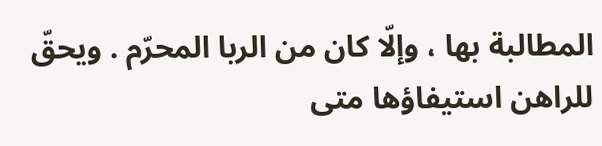المطالبة بها ، وإلّا كان من الربا المحرّم . ويحقّ للراهن استيفاؤها متى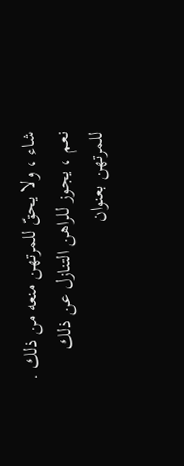شاء ، ولا يحقّ للمرتهن منعه من ذلك . نعم ، يجوز للراهن التنازل عن ذلك للمرتهن بعنوان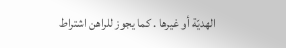الهديّة أو غيرها . كما يجوز للراهن اشتراط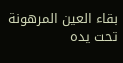بقاء العين المرهونة تحت يده